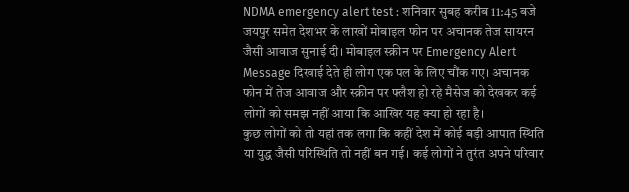NDMA emergency alert test : शनिवार सुबह करीब 11:45 बजे जयपुर समेत देशभर के लाखों मोबाइल फोन पर अचानक तेज सायरन जैसी आवाज सुनाई दी। मोबाइल स्क्रीन पर Emergency Alert Message दिखाई देते ही लोग एक पल के लिए चौंक गए। अचानक फोन में तेज आवाज और स्क्रीन पर फ्लैश हो रहे मैसेज को देखकर कई लोगों को समझ नहीं आया कि आखिर यह क्या हो रहा है।
कुछ लोगों को तो यहां तक लगा कि कहीं देश में कोई बड़ी आपात स्थिति या युद्ध जैसी परिस्थिति तो नहीं बन गई। कई लोगों ने तुरंत अपने परिवार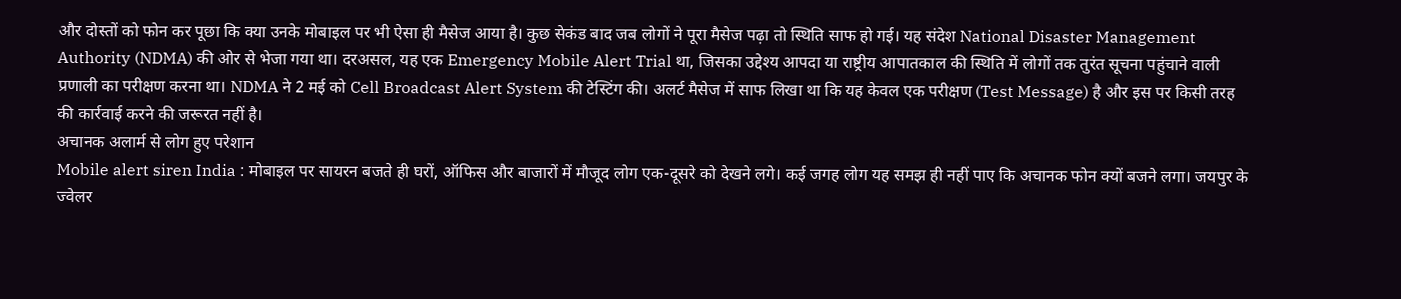और दोस्तों को फोन कर पूछा कि क्या उनके मोबाइल पर भी ऐसा ही मैसेज आया है। कुछ सेकंड बाद जब लोगों ने पूरा मैसेज पढ़ा तो स्थिति साफ हो गई। यह संदेश National Disaster Management Authority (NDMA) की ओर से भेजा गया था। दरअसल, यह एक Emergency Mobile Alert Trial था, जिसका उद्देश्य आपदा या राष्ट्रीय आपातकाल की स्थिति में लोगों तक तुरंत सूचना पहुंचाने वाली प्रणाली का परीक्षण करना था। NDMA ने 2 मई को Cell Broadcast Alert System की टेस्टिंग की। अलर्ट मैसेज में साफ लिखा था कि यह केवल एक परीक्षण (Test Message) है और इस पर किसी तरह की कार्रवाई करने की जरूरत नहीं है।
अचानक अलार्म से लोग हुए परेशान
Mobile alert siren India : मोबाइल पर सायरन बजते ही घरों, ऑफिस और बाजारों में मौजूद लोग एक-दूसरे को देखने लगे। कई जगह लोग यह समझ ही नहीं पाए कि अचानक फोन क्यों बजने लगा। जयपुर के ज्वेलर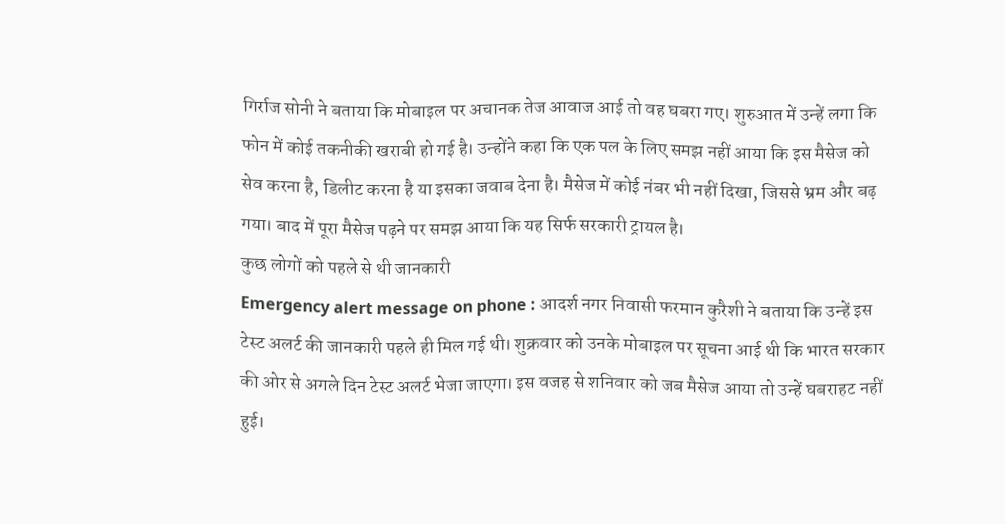गिर्राज सोनी ने बताया कि मोबाइल पर अचानक तेज आवाज आई तो वह घबरा गए। शुरुआत में उन्हें लगा कि फोन में कोई तकनीकी खराबी हो गई है। उन्होंने कहा कि एक पल के लिए समझ नहीं आया कि इस मैसेज को सेव करना है, डिलीट करना है या इसका जवाब देना है। मैसेज में कोई नंबर भी नहीं दिखा, जिससे भ्रम और बढ़ गया। बाद में पूरा मैसेज पढ़ने पर समझ आया कि यह सिर्फ सरकारी ट्रायल है।
कुछ लोगों को पहले से थी जानकारी
Emergency alert message on phone : आदर्श नगर निवासी फरमान कुरैशी ने बताया कि उन्हें इस टेस्ट अलर्ट की जानकारी पहले ही मिल गई थी। शुक्रवार को उनके मोबाइल पर सूचना आई थी कि भारत सरकार की ओर से अगले दिन टेस्ट अलर्ट भेजा जाएगा। इस वजह से शनिवार को जब मैसेज आया तो उन्हें घबराहट नहीं हुई।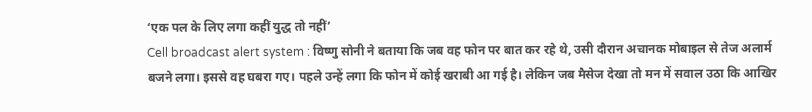‘एक पल के लिए लगा कहीं युद्ध तो नहीं’
Cell broadcast alert system : विष्णु सोनी ने बताया कि जब वह फोन पर बात कर रहे थे, उसी दौरान अचानक मोबाइल से तेज अलार्म बजने लगा। इससे वह घबरा गए। पहले उन्हें लगा कि फोन में कोई खराबी आ गई है। लेकिन जब मैसेज देखा तो मन में सवाल उठा कि आखिर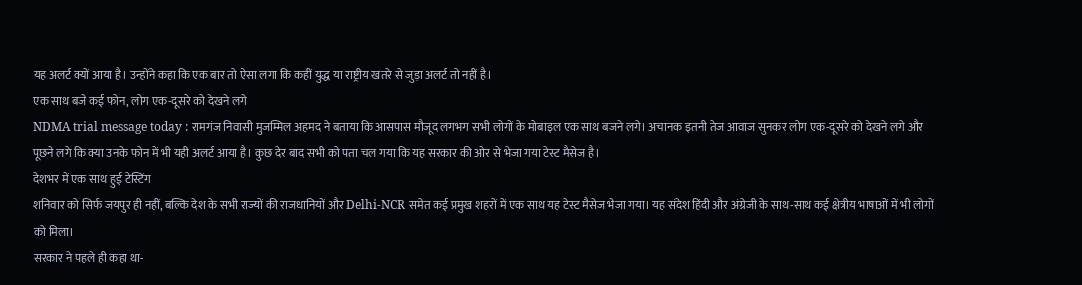यह अलर्ट क्यों आया है। उन्होंने कहा कि एक बार तो ऐसा लगा कि कहीं युद्ध या राष्ट्रीय खतरे से जुड़ा अलर्ट तो नहीं है।
एक साथ बजे कई फोन, लोग एक-दूसरे को देखने लगे
NDMA trial message today : रामगंज निवासी मुजम्मिल अहमद ने बताया कि आसपास मौजूद लगभग सभी लोगों के मोबाइल एक साथ बजने लगे। अचानक इतनी तेज आवाज सुनकर लोग एक-दूसरे को देखने लगे और पूछने लगे कि क्या उनके फोन में भी यही अलर्ट आया है। कुछ देर बाद सभी को पता चल गया कि यह सरकार की ओर से भेजा गया टेस्ट मैसेज है।
देशभर में एक साथ हुई टेस्टिंग
शनिवार को सिर्फ जयपुर ही नहीं, बल्कि देश के सभी राज्यों की राजधानियों और Delhi-NCR समेत कई प्रमुख शहरों में एक साथ यह टेस्ट मैसेज भेजा गया। यह संदेश हिंदी और अंग्रेजी के साथ-साथ कई क्षेत्रीय भाषाओं में भी लोगों को मिला।
सरकार ने पहले ही कहा था-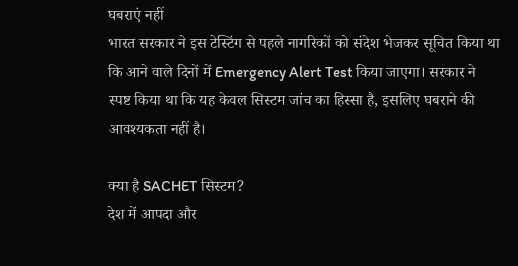घबराएं नहीं
भारत सरकार ने इस टेस्टिंग से पहले नागरिकों को संदेश भेजकर सूचित किया था कि आने वाले दिनों में Emergency Alert Test किया जाएगा। सरकार ने स्पष्ट किया था कि यह केवल सिस्टम जांच का हिस्सा है, इसलिए घबराने की आवश्यकता नहीं है।

क्या है SACHET सिस्टम?
देश में आपदा और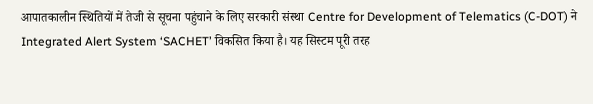आपातकालीन स्थितियों में तेजी से सूचना पहुंचाने के लिए सरकारी संस्था Centre for Development of Telematics (C-DOT) ने Integrated Alert System ‘SACHET’ विकसित किया है। यह सिस्टम पूरी तरह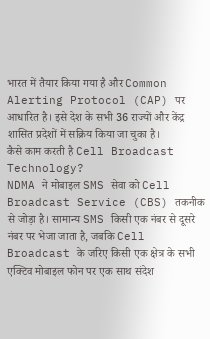भारत में तैयार किया गया है और Common Alerting Protocol (CAP) पर आधारित है। इसे देश के सभी 36 राज्यों और केंद्र शासित प्रदेशों में सक्रिय किया जा चुका है।
कैसे काम करती है Cell Broadcast Technology?
NDMA ने मोबाइल SMS सेवा को Cell Broadcast Service (CBS) तकनीक से जोड़ा है। सामान्य SMS किसी एक नंबर से दूसरे नंबर पर भेजा जाता है, जबकि Cell Broadcast के जरिए किसी एक क्षेत्र के सभी एक्टिव मोबाइल फोन पर एक साथ संदेश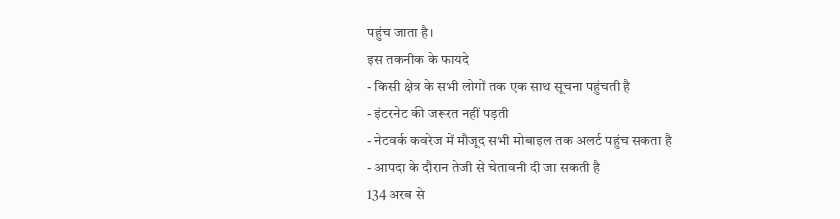पहुंच जाता है।
इस तकनीक के फायदे
- किसी क्षेत्र के सभी लोगों तक एक साथ सूचना पहुंचती है
- इंटरनेट की जरूरत नहीं पड़ती
- नेटवर्क कवरेज में मौजूद सभी मोबाइल तक अलर्ट पहुंच सकता है
- आपदा के दौरान तेजी से चेतावनी दी जा सकती है
134 अरब से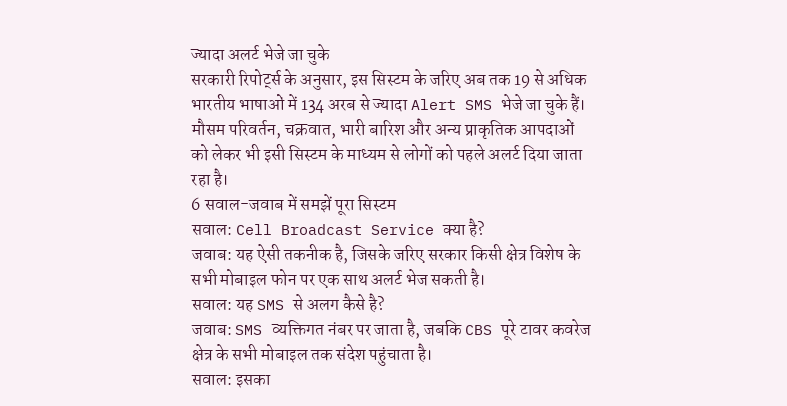ज्यादा अलर्ट भेजे जा चुके
सरकारी रिपोर्ट्स के अनुसार, इस सिस्टम के जरिए अब तक 19 से अधिक भारतीय भाषाओं में 134 अरब से ज्यादा Alert SMS भेजे जा चुके हैं। मौसम परिवर्तन, चक्रवात, भारी बारिश और अन्य प्राकृतिक आपदाओं को लेकर भी इसी सिस्टम के माध्यम से लोगों को पहले अलर्ट दिया जाता रहा है।
6 सवाल-जवाब में समझें पूरा सिस्टम
सवाल: Cell Broadcast Service क्या है?
जवाब: यह ऐसी तकनीक है, जिसके जरिए सरकार किसी क्षेत्र विशेष के सभी मोबाइल फोन पर एक साथ अलर्ट भेज सकती है।
सवाल: यह SMS से अलग कैसे है?
जवाब: SMS व्यक्तिगत नंबर पर जाता है, जबकि CBS पूरे टावर कवरेज क्षेत्र के सभी मोबाइल तक संदेश पहुंचाता है।
सवाल: इसका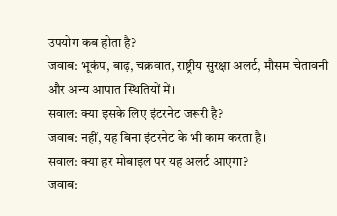उपयोग कब होता है?
जवाब: भूकंप, बाढ़, चक्रवात, राष्ट्रीय सुरक्षा अलर्ट, मौसम चेतावनी और अन्य आपात स्थितियों में।
सवाल: क्या इसके लिए इंटरनेट जरूरी है?
जवाब: नहीं, यह बिना इंटरनेट के भी काम करता है।
सवाल: क्या हर मोबाइल पर यह अलर्ट आएगा?
जवाब: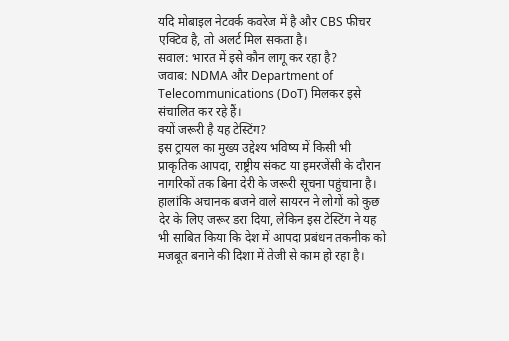यदि मोबाइल नेटवर्क कवरेज में है और CBS फीचर एक्टिव है, तो अलर्ट मिल सकता है।
सवाल: भारत में इसे कौन लागू कर रहा है?
जवाब: NDMA और Department of Telecommunications (DoT) मिलकर इसे संचालित कर रहे हैं।
क्यों जरूरी है यह टेस्टिंग?
इस ट्रायल का मुख्य उद्देश्य भविष्य में किसी भी प्राकृतिक आपदा, राष्ट्रीय संकट या इमरजेंसी के दौरान नागरिकों तक बिना देरी के जरूरी सूचना पहुंचाना है। हालांकि अचानक बजने वाले सायरन ने लोगों को कुछ देर के लिए जरूर डरा दिया, लेकिन इस टेस्टिंग ने यह भी साबित किया कि देश में आपदा प्रबंधन तकनीक को मजबूत बनाने की दिशा में तेजी से काम हो रहा है।